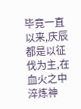毕竟一直以来,庆辰都是以征伐为主,在血火之中淬炼神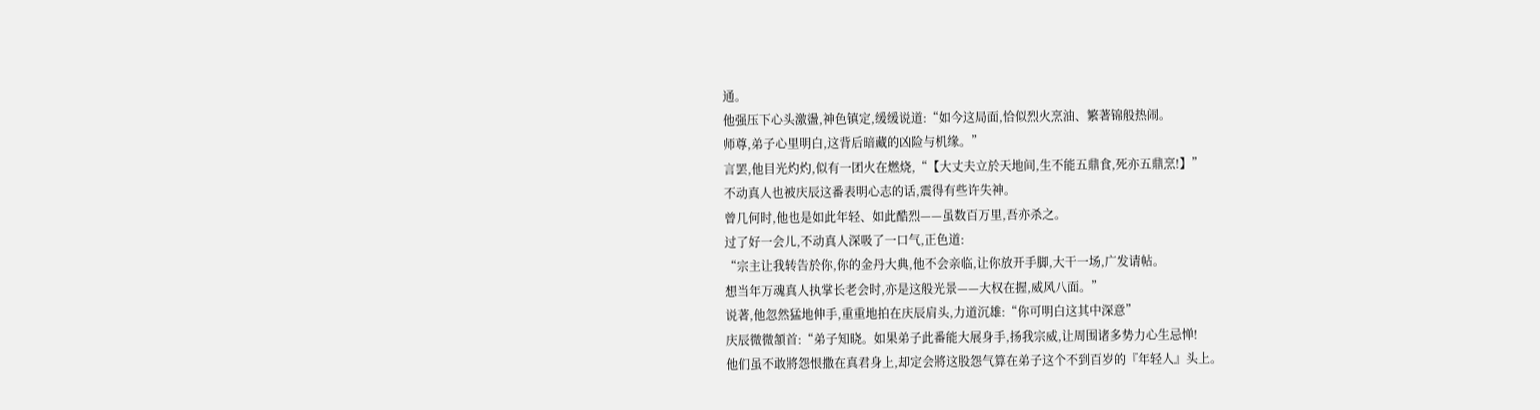通。
他强压下心头激盪,神色镇定,缓缓说道:“如今这局面,恰似烈火烹油、繁著锦般热闹。
师尊,弟子心里明白,这背后暗藏的凶险与机缘。”
言罢,他目光灼灼,似有一团火在燃烧,“【大丈夫立於天地间,生不能五鼎食,死亦五鼎烹!】”
不动真人也被庆辰这番表明心志的话,震得有些许失神。
曾几何时,他也是如此年轻、如此酷烈——虽数百万里,吾亦杀之。
过了好一会儿,不动真人深吸了一口气,正色道:
“宗主让我转告於你,你的金丹大典,他不会亲临,让你放开手脚,大干一场,广发请帖。
想当年万魂真人执掌长老会时,亦是这般光景——大权在握,威风八面。”
说著,他忽然猛地伸手,重重地拍在庆辰肩头,力道沉雄:“你可明白这其中深意”
庆辰微微頷首:“弟子知晓。如果弟子此番能大展身手,扬我宗威,让周围诸多势力心生忌惮!
他们虽不敢將怨恨撒在真君身上,却定会將这股怨气算在弟子这个不到百岁的『年轻人』头上。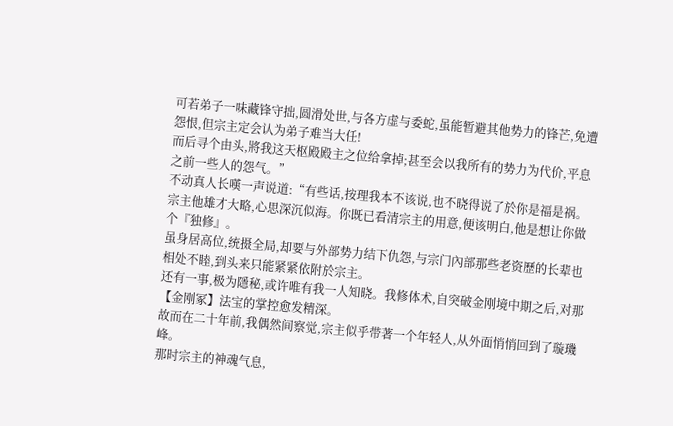可若弟子一味藏锋守拙,圆滑处世,与各方虚与委蛇,虽能暂避其他势力的锋芒,免遭怨恨,但宗主定会认为弟子难当大任!
而后寻个由头,將我这天枢殿殿主之位给拿掉;甚至会以我所有的势力为代价,平息之前一些人的怨气。”
不动真人长嘆一声说道:“有些话,按理我本不该说,也不晓得说了於你是福是祸。
宗主他雄才大略,心思深沉似海。你既已看清宗主的用意,便该明白,他是想让你做个『独修』。
虽身居高位,统摄全局,却要与外部势力结下仇怨,与宗门內部那些老资歷的长辈也相处不睦,到头来只能紧紧依附於宗主。
还有一事,极为隱秘,或许唯有我一人知晓。我修体术,自突破金刚境中期之后,对那【金刚冢】法宝的掌控愈发精深。
故而在二十年前,我偶然间察觉,宗主似乎带著一个年轻人,从外面悄悄回到了璇璣峰。
那时宗主的神魂气息,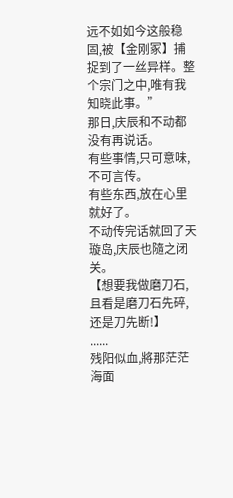远不如如今这般稳固,被【金刚冢】捕捉到了一丝异样。整个宗门之中,唯有我知晓此事。”
那日,庆辰和不动都没有再说话。
有些事情,只可意味,不可言传。
有些东西,放在心里就好了。
不动传完话就回了天璇岛,庆辰也隨之闭关。
【想要我做磨刀石,且看是磨刀石先碎,还是刀先断!】
......
残阳似血,將那茫茫海面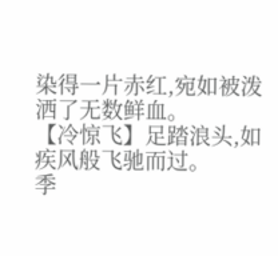染得一片赤红,宛如被泼洒了无数鲜血。
【冷惊飞】足踏浪头,如疾风般飞驰而过。
季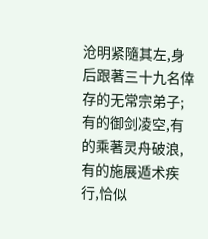沧明紧隨其左,身后跟著三十九名倖存的无常宗弟子;
有的御剑凌空,有的乘著灵舟破浪,有的施展遁术疾行,恰似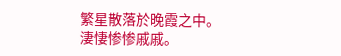繁星散落於晚霞之中。
淒悽惨惨戚戚。